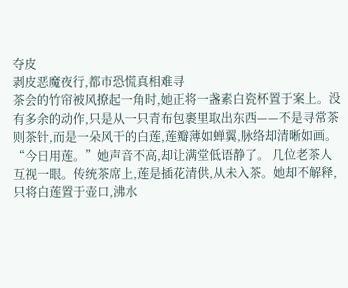夺皮
剥皮恶魔夜行,都市恐慌真相难寻
茶会的竹帘被风撩起一角时,她正将一盏素白瓷杯置于案上。没有多余的动作,只是从一只青布包裹里取出东西——不是寻常茶则茶针,而是一朵风干的白莲,莲瓣薄如蝉翼,脉络却清晰如画。 “今日用莲。”她声音不高,却让满堂低语静了。 几位老茶人互视一眼。传统茶席上,莲是插花清供,从未入茶。她却不解释,只将白莲置于壶口,沸水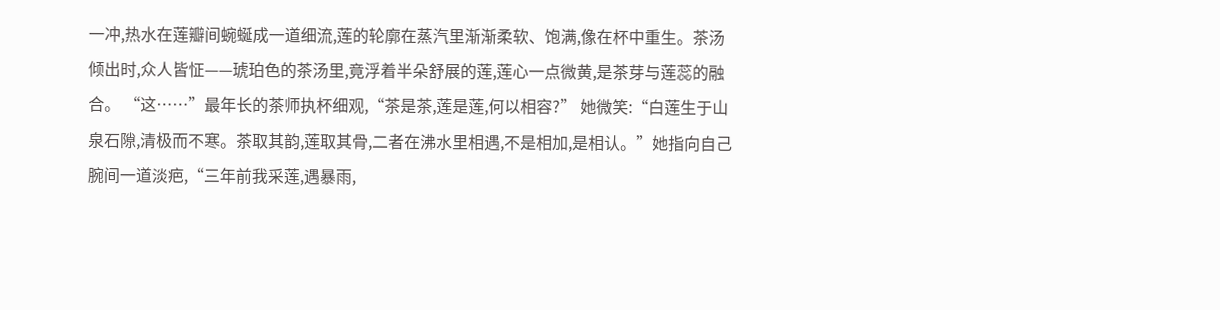一冲,热水在莲瓣间蜿蜒成一道细流,莲的轮廓在蒸汽里渐渐柔软、饱满,像在杯中重生。茶汤倾出时,众人皆怔——琥珀色的茶汤里,竟浮着半朵舒展的莲,莲心一点微黄,是茶芽与莲蕊的融合。 “这……”最年长的茶师执杯细观,“茶是茶,莲是莲,何以相容?” 她微笑:“白莲生于山泉石隙,清极而不寒。茶取其韵,莲取其骨,二者在沸水里相遇,不是相加,是相认。”她指向自己腕间一道淡疤,“三年前我采莲,遇暴雨,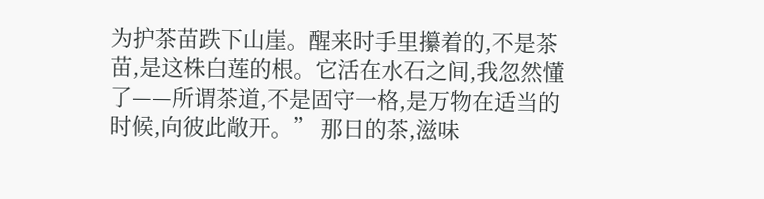为护茶苗跌下山崖。醒来时手里攥着的,不是茶苗,是这株白莲的根。它活在水石之间,我忽然懂了——所谓茶道,不是固守一格,是万物在适当的时候,向彼此敞开。” 那日的茶,滋味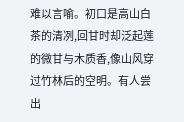难以言喻。初口是高山白茶的清冽,回甘时却泛起莲的微甘与木质香,像山风穿过竹林后的空明。有人尝出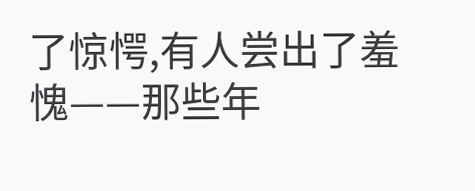了惊愕,有人尝出了羞愧——那些年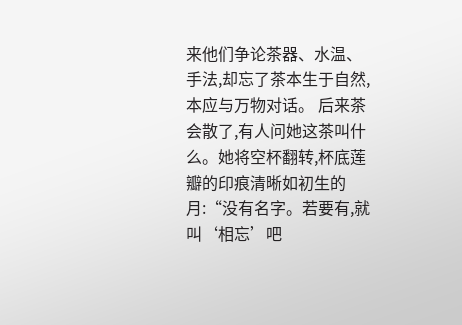来他们争论茶器、水温、手法,却忘了茶本生于自然,本应与万物对话。 后来茶会散了,有人问她这茶叫什么。她将空杯翻转,杯底莲瓣的印痕清晰如初生的月:“没有名字。若要有,就叫‘相忘’吧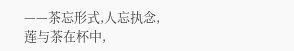——茶忘形式,人忘执念,莲与茶在杯中,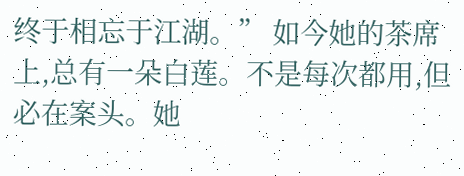终于相忘于江湖。” 如今她的茶席上,总有一朵白莲。不是每次都用,但必在案头。她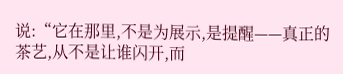说:“它在那里,不是为展示,是提醒——真正的茶艺,从不是让谁闪开,而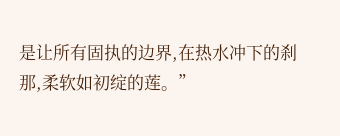是让所有固执的边界,在热水冲下的刹那,柔软如初绽的莲。”